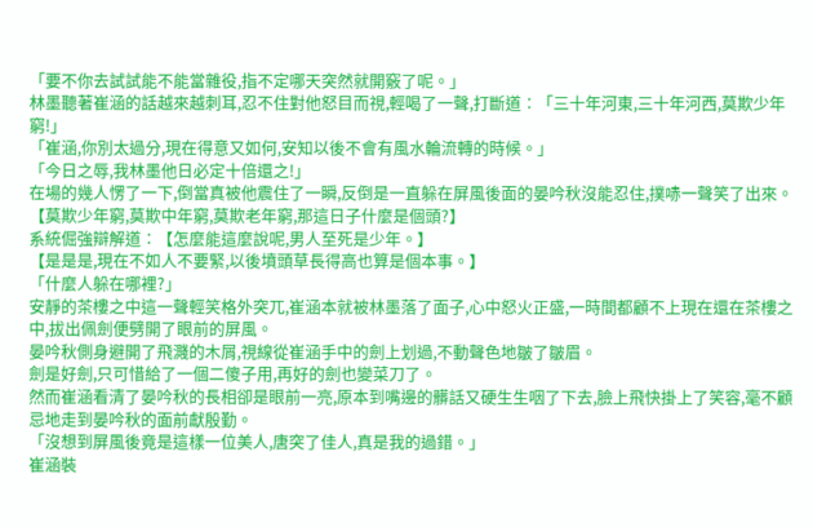「要不你去試試能不能當雜役,指不定哪天突然就開竅了呢。」
林墨聽著崔涵的話越來越刺耳,忍不住對他怒目而視,輕喝了一聲,打斷道∶「三十年河東,三十年河西,莫欺少年窮!」
「崔涵,你別太過分,現在得意又如何,安知以後不會有風水輪流轉的時候。」
「今日之辱,我林墨他日必定十倍還之!」
在場的幾人愣了一下,倒當真被他震住了一瞬,反倒是一直躲在屏風後面的晏吟秋沒能忍住,撲哧一聲笑了出來。
【莫欺少年窮,莫欺中年窮,莫欺老年窮,那這日子什麼是個頭?】
系統倔強辯解道∶【怎麼能這麼說呢,男人至死是少年。】
【是是是,現在不如人不要緊,以後墳頭草長得高也算是個本事。】
「什麼人躲在哪裡?」
安靜的茶樓之中這一聲輕笑格外突兀,崔涵本就被林墨落了面子,心中怒火正盛,一時間都顧不上現在還在茶樓之中,拔出佩劍便劈開了眼前的屏風。
晏吟秋側身避開了飛濺的木屑,視線從崔涵手中的劍上划過,不動聲色地皺了皺眉。
劍是好劍,只可惜給了一個二傻子用,再好的劍也變菜刀了。
然而崔涵看清了晏吟秋的長相卻是眼前一亮,原本到嘴邊的髒話又硬生生咽了下去,臉上飛快掛上了笑容,毫不顧忌地走到晏吟秋的面前獻殷勤。
「沒想到屏風後竟是這樣一位美人,唐突了佳人,真是我的過錯。」
崔涵裝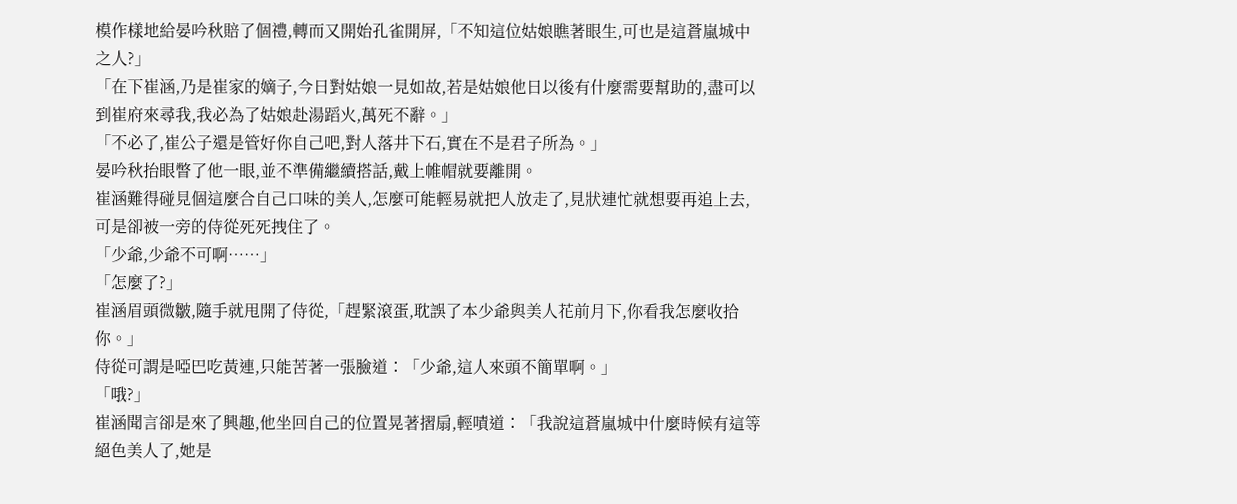模作樣地給晏吟秋賠了個禮,轉而又開始孔雀開屏,「不知這位姑娘瞧著眼生,可也是這蒼嵐城中之人?」
「在下崔涵,乃是崔家的嫡子,今日對姑娘一見如故,若是姑娘他日以後有什麼需要幫助的,盡可以到崔府來尋我,我必為了姑娘赴湯蹈火,萬死不辭。」
「不必了,崔公子還是管好你自己吧,對人落井下石,實在不是君子所為。」
晏吟秋抬眼瞥了他一眼,並不準備繼續搭話,戴上帷帽就要離開。
崔涵難得碰見個這麼合自己口味的美人,怎麼可能輕易就把人放走了,見狀連忙就想要再追上去,可是卻被一旁的侍從死死拽住了。
「少爺,少爺不可啊……」
「怎麼了?」
崔涵眉頭微皺,隨手就甩開了侍從,「趕緊滾蛋,耽誤了本少爺與美人花前月下,你看我怎麼收拾你。」
侍從可謂是啞巴吃黃連,只能苦著一張臉道∶「少爺,這人來頭不簡單啊。」
「哦?」
崔涵聞言卻是來了興趣,他坐回自己的位置晃著摺扇,輕嘖道∶「我說這蒼嵐城中什麼時候有這等絕色美人了,她是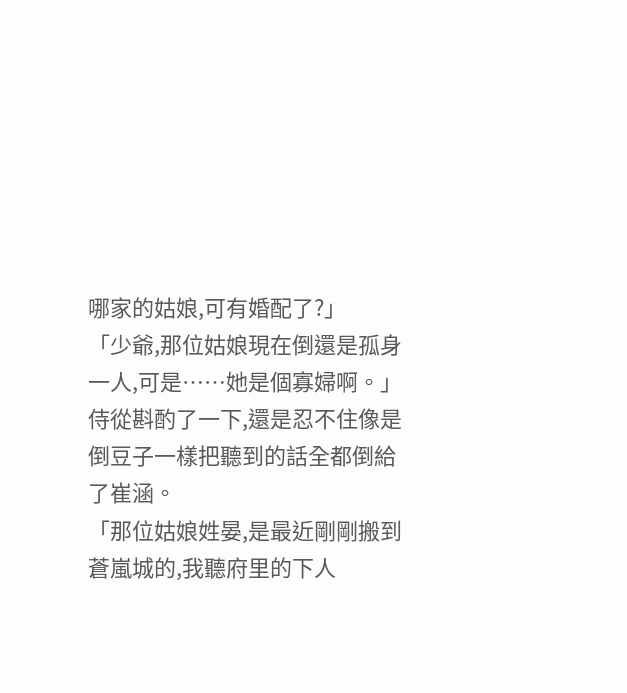哪家的姑娘,可有婚配了?」
「少爺,那位姑娘現在倒還是孤身一人,可是……她是個寡婦啊。」
侍從斟酌了一下,還是忍不住像是倒豆子一樣把聽到的話全都倒給了崔涵。
「那位姑娘姓晏,是最近剛剛搬到蒼嵐城的,我聽府里的下人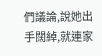們議論,說她出手闊綽,就連家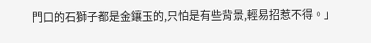門口的石獅子都是金鑲玉的,只怕是有些背景,輕易招惹不得。」